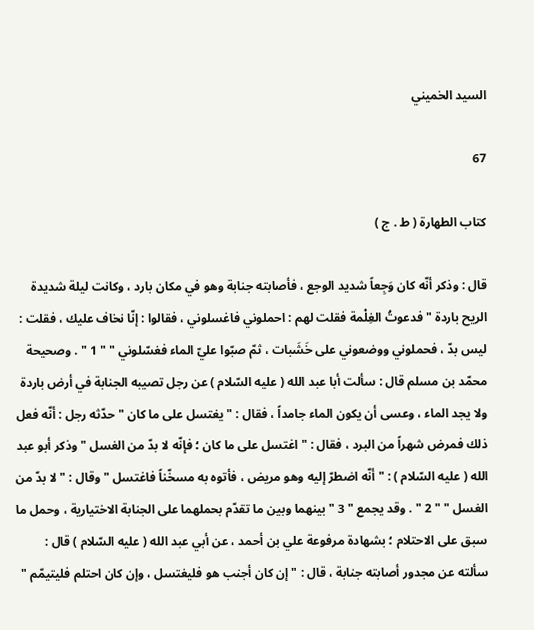السيد الخميني

67

كتاب الطهارة ( ط . ج )

قال : وذكر أنّه كان وَجِعاً شديد الوجع ، فأصابته جنابة وهو في مكان بارد ، وكانت ليلة شديدة الريح باردة " فدعوتُ الغِلْمة فقلت لهم : احملوني فاغسلوني ، فقالوا : إنّا نخاف عليك ، فقلت : ليس بدّ ، فحملوني ووضعوني على خَشَبات ، ثمّ صبّوا عليّ الماء فغسّلوني " " 1 " . وصحيحة محمّد بن مسلم قال : سألت أبا عبد الله ( عليه السّلام ) عن رجل تصيبه الجنابة في أرض باردة ولا يجد الماء ، وعسى أن يكون الماء جامداً ، فقال : " يغتسل على ما كان " حدّثه رجل : أنّه فعل ذلك فمرض شهراً من البرد ، فقال : " اغتسل على ما كان ؛ فإنّه لا بدّ من الغسل " وذكر أبو عبد الله ( عليه السّلام ) : " أنّه اضطرّ إليه وهو مريض ، فأتوه به مسخّناً فاغتسل " وقال : " لا بدّ من الغسل " " 2 " . وقد يجمع " 3 " بينهما وبين ما تقدّم بحملهما على الجنابة الاختيارية ، وحمل ما سبق على الاحتلام ؛ بشهادة مرفوعة علي بن أحمد ، عن أبي عبد الله ( عليه السّلام ) قال : سألته عن مجدور أصابته جنابة ، قال : " إن كان أجنب هو فليغتسل ، وإن كان احتلم فليتيمّم "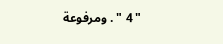" 4 " . ومرفوعة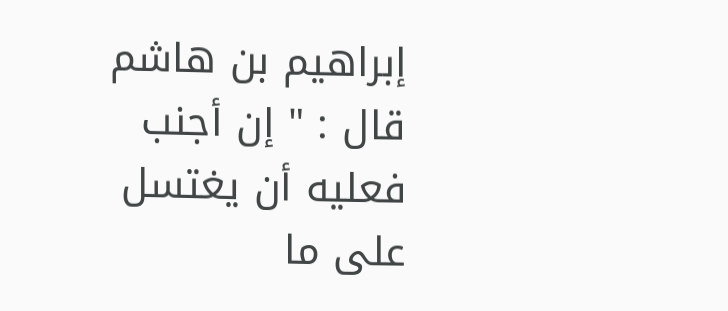إبراهيم بن هاشم قال : " إن أجنب فعليه أن يغتسل على ما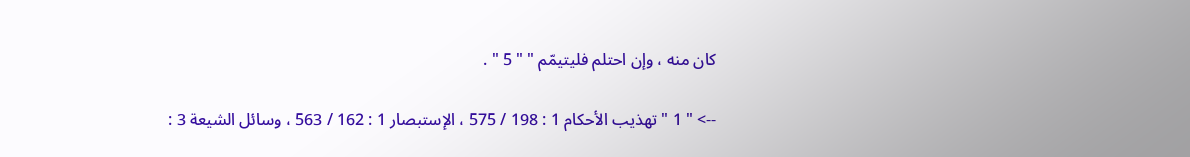كان منه ، وإن احتلم فليتيمّم " " 5 " .

--> " 1 " تهذيب الأحكام 1 : 198 / 575 ، الإستبصار 1 : 162 / 563 ، وسائل الشيعة 3 :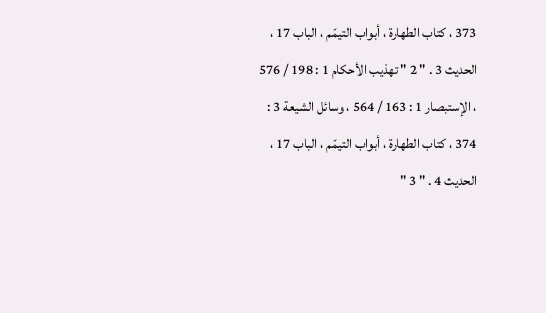373 ، كتاب الطهارة ، أبواب التيمّم ، الباب 17 ، الحديث 3 . " 2 " تهذيب الأحكام 1 : 198 / 576 ، الإستبصار 1 : 163 / 564 ، وسائل الشيعة 3 : 374 ، كتاب الطهارة ، أبواب التيمّم ، الباب 17 ، الحديث 4 . " 3 "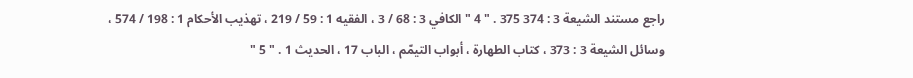راجع مستند الشيعة 3 : 374 375 . " 4 " الكافي 3 : 68 / 3 ، الفقيه 1 : 59 / 219 ، تهذيب الأحكام 1 : 198 / 574 ، وسائل الشيعة 3 : 373 ، كتاب الطهارة ، أبواب التيمّم ، الباب 17 ، الحديث 1 . " 5 "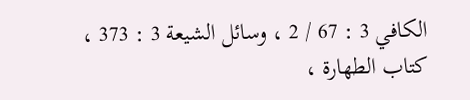الكافي 3 : 67 / 2 ، وسائل الشيعة 3 : 373 ، كتاب الطهارة ،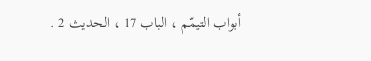أبواب التيمّم ، الباب 17 ، الحديث 2 .